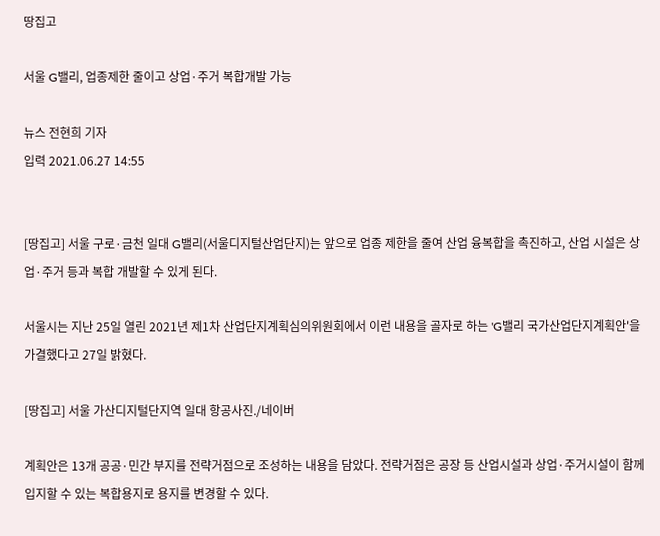땅집고

서울 G밸리, 업종제한 줄이고 상업·주거 복합개발 가능

뉴스 전현희 기자
입력 2021.06.27 14:55


[땅집고] 서울 구로·금천 일대 G밸리(서울디지털산업단지)는 앞으로 업종 제한을 줄여 산업 융복합을 촉진하고, 산업 시설은 상업·주거 등과 복합 개발할 수 있게 된다.

서울시는 지난 25일 열린 2021년 제1차 산업단지계획심의위원회에서 이런 내용을 골자로 하는 'G밸리 국가산업단지계획안'을 가결했다고 27일 밝혔다.

[땅집고] 서울 가산디지털단지역 일대 항공사진./네이버

계획안은 13개 공공·민간 부지를 전략거점으로 조성하는 내용을 담았다. 전략거점은 공장 등 산업시설과 상업·주거시설이 함께 입지할 수 있는 복합용지로 용지를 변경할 수 있다.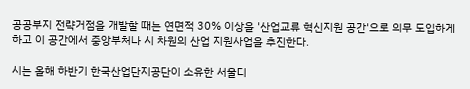공공부지 전략거점을 개발할 때는 연면적 30% 이상을 '산업교류 혁신지원 공간'으로 의무 도입하게 하고 이 공간에서 중앙부처나 시 차원의 산업 지원사업을 추진한다.

시는 올해 하반기 한국산업단지공단이 소유한 서울디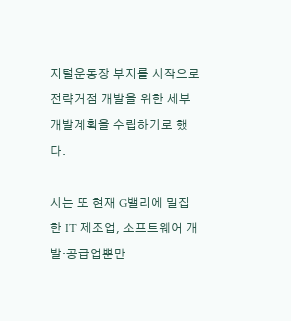지털운동장 부지를 시작으로 전략거점 개발을 위한 세부개발계획을 수립하기로 했다.

시는 또 현재 G밸리에 밀집한 IT 제조업, 소프트웨어 개발·공급업뿐만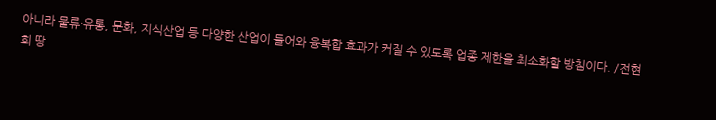아니라 물류·유통, 문화, 지식산업 등 다양한 산업이 들어와 융복합 효과가 커질 수 있도록 업종 제한을 최소화할 방침이다. /전현희 땅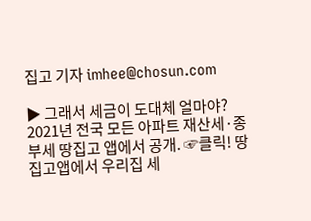집고 기자 imhee@chosun.com

▶ 그래서 세금이 도대체 얼마야? 2021년 전국 모든 아파트 재산세·종부세 땅집고 앱에서 공개. ☞클릭! 땅집고앱에서 우리집 세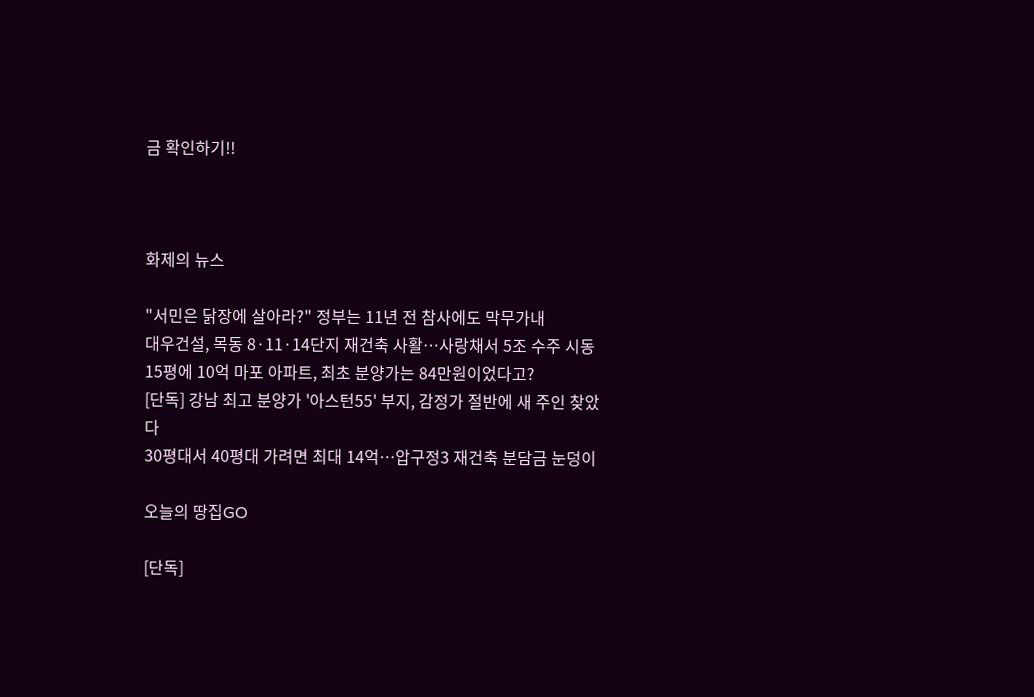금 확인하기!!



화제의 뉴스

"서민은 닭장에 살아라?" 정부는 11년 전 참사에도 막무가내
대우건설, 목동 8·11·14단지 재건축 사활…사랑채서 5조 수주 시동
15평에 10억 마포 아파트, 최초 분양가는 84만원이었다고?
[단독] 강남 최고 분양가 '아스턴55' 부지, 감정가 절반에 새 주인 찾았다
30평대서 40평대 가려면 최대 14억…압구정3 재건축 분담금 눈덩이

오늘의 땅집GO

[단독]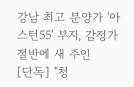강남 최고 분양가 '아스턴55' 부지, 감정가 절반에 새 주인
[단독] "청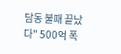담동 불패 끝났다" 500억 폭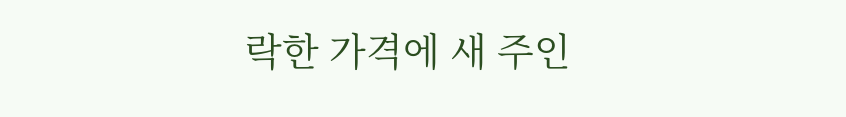락한 가격에 새 주인